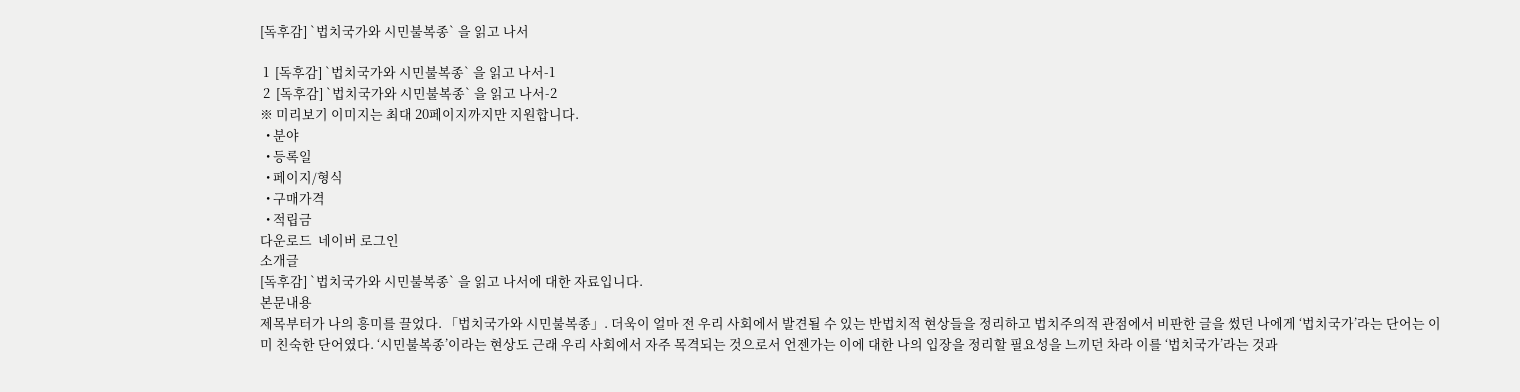[독후감] `법치국가와 시민불복종` 을 읽고 나서

 1  [독후감] `법치국가와 시민불복종` 을 읽고 나서-1
 2  [독후감] `법치국가와 시민불복종` 을 읽고 나서-2
※ 미리보기 이미지는 최대 20페이지까지만 지원합니다.
  • 분야
  • 등록일
  • 페이지/형식
  • 구매가격
  • 적립금
다운로드  네이버 로그인
소개글
[독후감] `법치국가와 시민불복종` 을 읽고 나서에 대한 자료입니다.
본문내용
제목부터가 나의 흥미를 끌었다. 「법치국가와 시민불복종」. 더욱이 얼마 전 우리 사회에서 발견될 수 있는 반법치적 현상들을 정리하고 법치주의적 관점에서 비판한 글을 썼던 나에게 ‘법치국가’라는 단어는 이미 친숙한 단어였다. ‘시민불복종’이라는 현상도 근래 우리 사회에서 자주 목격되는 것으로서 언젠가는 이에 대한 나의 입장을 정리할 필요성을 느끼던 차라 이를 ‘법치국가’라는 것과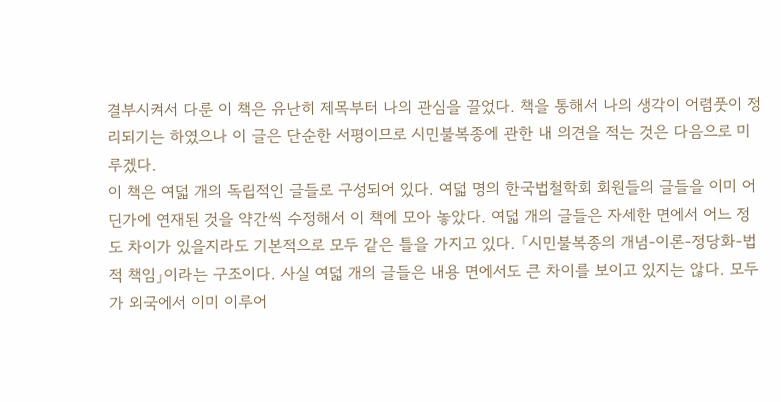결부시켜서 다룬 이 책은 유난히 제목부터 나의 관심을 끌었다. 책을 통해서 나의 생각이 어렴풋이 정리되기는 하였으나 이 글은 단순한 서평이므로 시민불복종에 관한 내 의견을 적는 것은 다음으로 미루겠다.
이 책은 여덟 개의 독립적인 글들로 구성되어 있다. 여덟 명의 한국법철학회 회원들의 글들을 이미 어딘가에 연재된 것을 약간씩 수정해서 이 책에 모아 놓았다. 여덟 개의 글들은 자세한 면에서 어느 정도 차이가 있을지라도 기본적으로 모두 같은 틀을 가지고 있다. 「시민불복종의 개념-이론-정당화-법적 책임」이라는 구조이다. 사실 여덟 개의 글들은 내용 면에서도 큰 차이를 보이고 있지는 않다. 모두가 외국에서 이미 이루어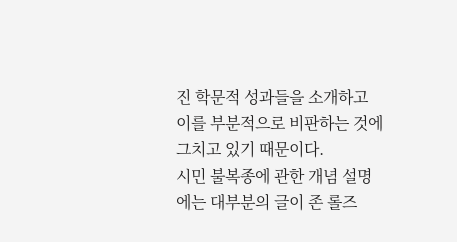진 학문적 성과들을 소개하고 이를 부분적으로 비판하는 것에 그치고 있기 때문이다.
시민 불복종에 관한 개념 설명에는 대부분의 글이 존 롤즈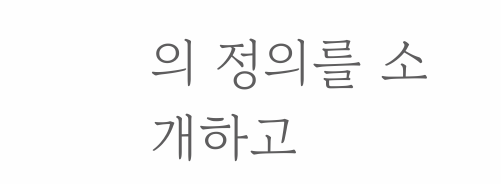의 정의를 소개하고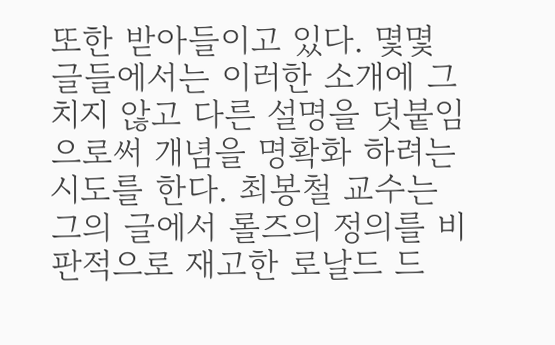또한 받아들이고 있다. 몇몇 글들에서는 이러한 소개에 그치지 않고 다른 설명을 덧붙임으로써 개념을 명확화 하려는 시도를 한다. 최봉철 교수는 그의 글에서 롤즈의 정의를 비판적으로 재고한 로날드 드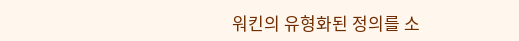워킨의 유형화된 정의를 소